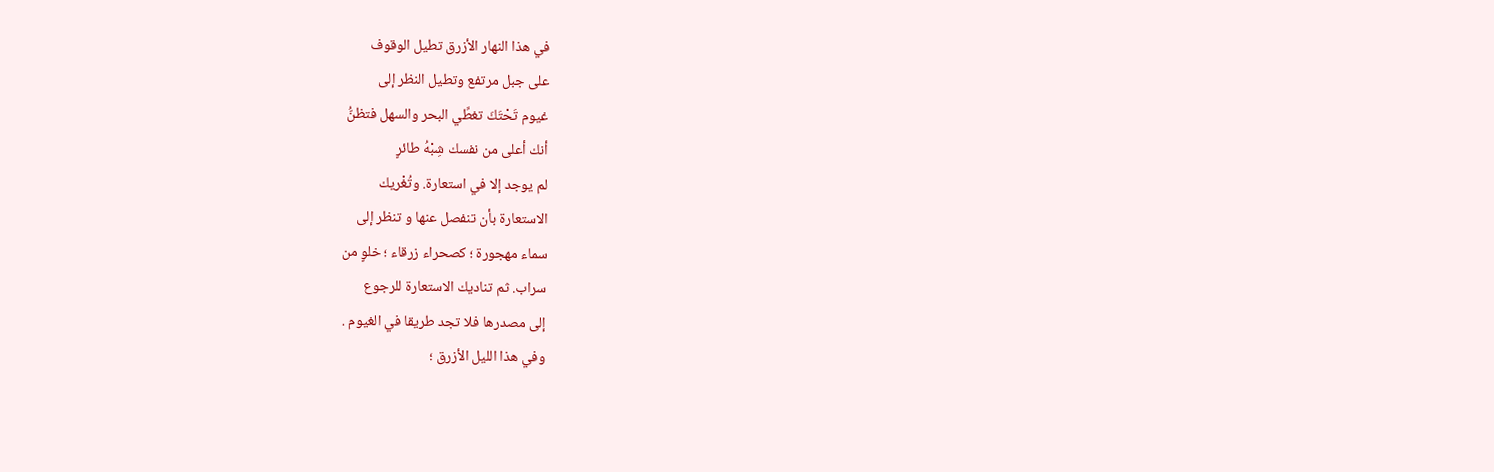في هذا النهار الأزرق تطيل الوقوف
على جبل مرتفع وتطيل النظر إلى
غيوم تَحْتَكَ تغطِّي البحر والسهل فتظنُّ
أنك أعلى من نفسك شِبْهُ طائرٍ
لم يوجد إلا في استعارة. وتُغْريك
الاستعارة بأن تنفصل عنها و تنظر إلى
سماء مهجورة ؛ كصحراء زرقاء ؛ خلوٍ من
سراب. ثم تناديك الاستعارة للرجوع
إلى مصدرها فلا تجد طريقا في الغيوم .
وفي هذا الليل الأزرق ؛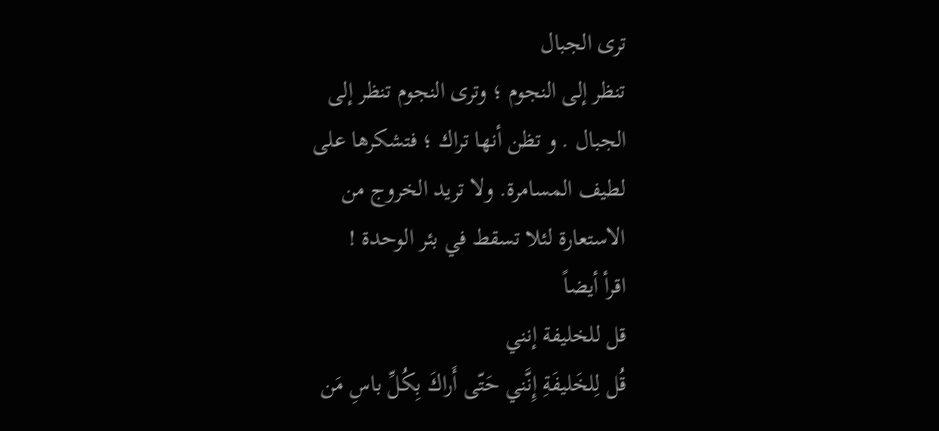ترى الجبال
تنظر إلى النجوم ؛ وترى النجوم تنظر إلى
الجبال . و تظن أنها تراك ؛ فتشكرها على
لطيف المسامرة. ولا تريد الخروج من
الاستعارة لئلا تسقط في بئر الوحدة !
اقرأ أيضاً
قل للخليفة إنني
قُل لِلخَليفَةِ إِنَّني حَتّى أَراكَ بِكُلِّ باسِ مَن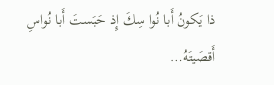ذا يَكونُ أَبا نُوا سِكَ إِذ حَبَستَ أَبا نُواسِ أَقصَيتَهُ…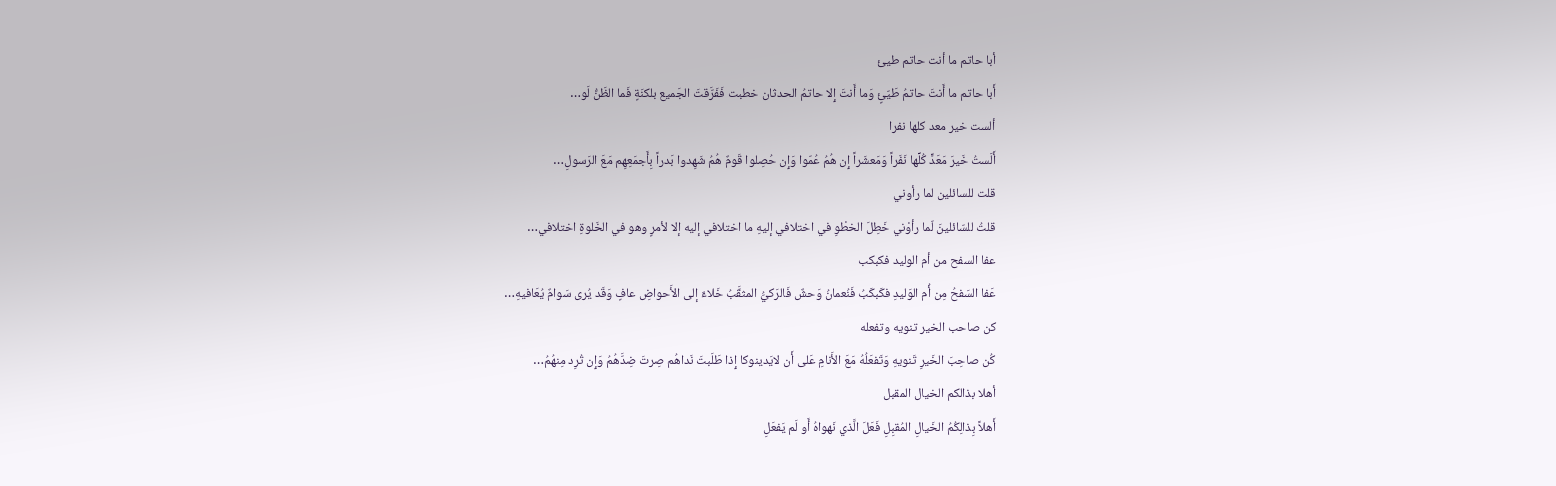أبا حاتم ما أنت حاتم طيئ
أَبا حاتم ما أَنتَ حاتمُ طَيّئٍ وَما أَنتَ إِلا حاتمُ الحدثان خطبت فَفَرَّقتَ الجَميع بلكنَةٍ فَما الظَنُّ لَو…
ألست خير معد كلها نفرا
أَلَستُ خَيرَ مَعَدٍّ كُلِّها نَفَراً وَمَعشَراً إِن هُمُ عُمّوا وَإِن حُصِلوا قَومٌ هُمُ شَهِدوا بَدراً بِأَجمَعِهِم مَعَ الرَسولِ…
قلت للسائلين لما رأوني
قلتُ للسّائلينَ لّما رأوْني خَطِلَ الخطْوِ في اختلافي إليهِ ما اختلافي إليه إلا لأمرٍ وهو في الخَلوةِ اختلافي…
عفا السفح من أم الوليد فكبكب
عَفا السَفحُ مِن أُم الوَليدِ فكَبكَبُ فَنُعمانُ وَحشٌ فَالرَكيُّ المثقَّبُ خَلاءٌ إلى الأَحواضِ عافٍ وَقَد يُرى سَوامٌ يُعَافيهِ…
كن صاحب الخير تنويه وتفعله
كُن صاحِبَ الخَيرِ تَنويهِ وَتَفعَلُهُ مَعَ الأَنامِ عَلى أَن لايَدينوكا إِذا طَلَبتَ نَداهُم صِرتَ ضِدَّهُمُ وَإِن تُرِد مِنهُمُ…
أهلا بذالكم الخيال المقبل
أَهلاً بِذالِكُمُ الخَيالِ المُقبِلِ فَعَلَ الَّذي نَهواهُ أَو لَم يَفعَلِ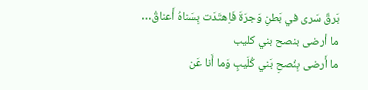بَرقٌ سَرى في بَطنِ وَجرَةَ فَاِهتَدَت بِسَناهُ أَعناقُ…
ما أرضى بنصح بني كليب
ما أَرضى بِنُصحِ بَني كُلَيبٍ وَما أَنا عَن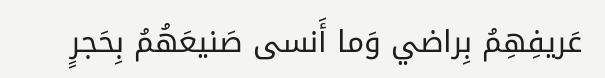عَريفِهِمُ بِراضي وَما أَنسى صَنيعَهُمُ بِحَجرٍ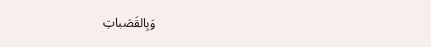وَبِالقَصَباتِ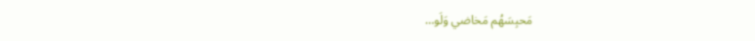مَحبِسَهُم مَخاضي وَلَو…